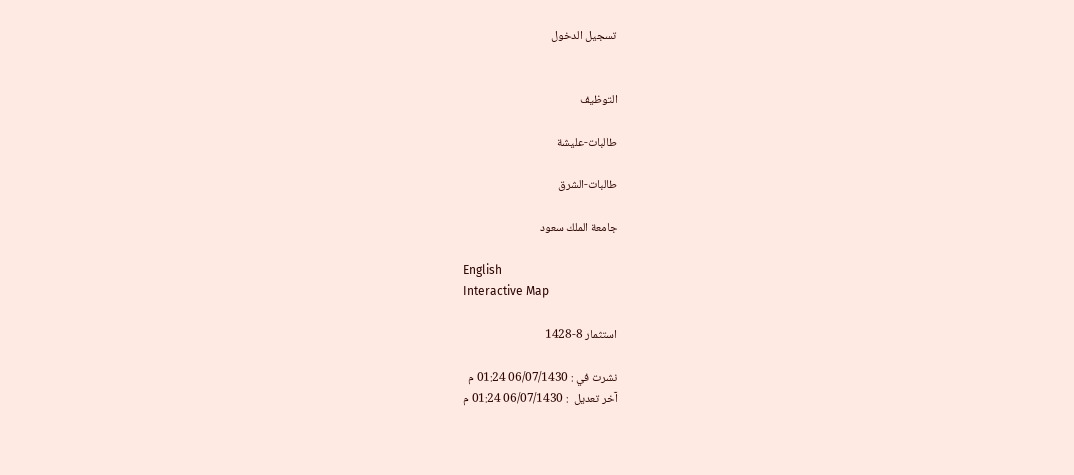تسجيل الدخول


التوظيف

طالبات-عليشة

طالبات-الشرق

جامعة الملك سعود

English
Interactive Map

استثمار 8-1428

نشرت في : 06/07/1430 01:24 م
آخر تعديل  : 06/07/1430 01:24 م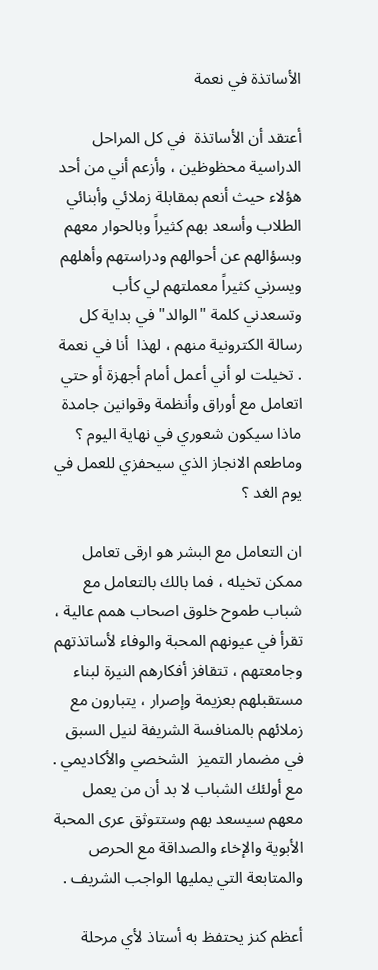الأساتذة في نعمة

أعتقد أن الأساتذة  في كل المراحل الدراسية محظوظين ، وأزعم أني من أحد هؤلاء حيث أنعم بمقابلة زملائي وأبنائي الطلاب وأسعد بهم كثيراً وبالحوار معهم وبسؤالهم عن أحوالهم ودراستهم وأهلهم ويسرني كثيراً معملتهم لي كأب وتسعدني كلمة "الوالد" في بداية كل رسالة الكترونية منهم ، لهذا  أنا في نعمة . تخيلت لو أني أعمل أمام أجهزة أو حتي اتعامل مع أوراق وأنظمة وقوانين جامدة ماذا سيكون شعوري في نهاية اليوم ؟ وماطعم الانجاز الذي سيحفزي للعمل في يوم الغد ؟

ان التعامل مع البشر هو ارقى تعامل ممكن تخيله ، فما بالك بالتعامل مع شباب طموح خلوق اصحاب همم عالية ، تقرأ في عيونهم المحبة والوفاء لأساتذتهم وجامعتهم ، تتقافز أفكارهم النيرة لبناء مستقبلهم بعزيمة وإصرار ، يتبارون مع زملائهم بالمنافسة الشريفة لنيل السبق في مضمار التميز  الشخصي والأكاديمي . مع أولئك الشباب لا بد أن من يعمل معهم سيسعد بهم وستتوثق عرى المحبة الأبوية والإخاء والصداقة مع الحرص والمتابعة التي يمليها الواجب الشريف .

أعظم كنز يحتفظ به أستاذ لأي مرحلة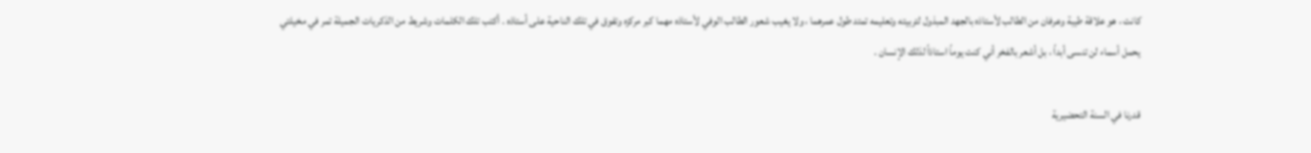كانت ، هو علاقة طيبة وعرفان من الطالب لأستاذه بالجهد المبذول لتربيته وتعليمه تمتد طول عمرهما ، ولا يغيب شعور الطالب الوفي لأستاذه مهما كبر مركزه وتفوق في تلك الناحية على أستاذه . أكتب تلك الكلمات وشريط من الذكريات الجميلة تمر في مخيلتي يحمل أسماء لن تنسى أبداً ، بل أشعر بالفخر أني كنت يوماً استاذاً لذلك الإنسان .

قدرنا في السنة التحضيرية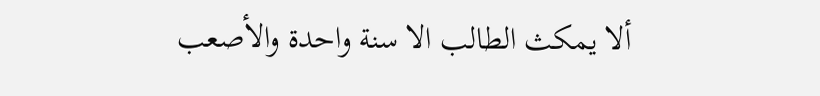ألا يمكث الطالب الا سنة واحدة والأصعب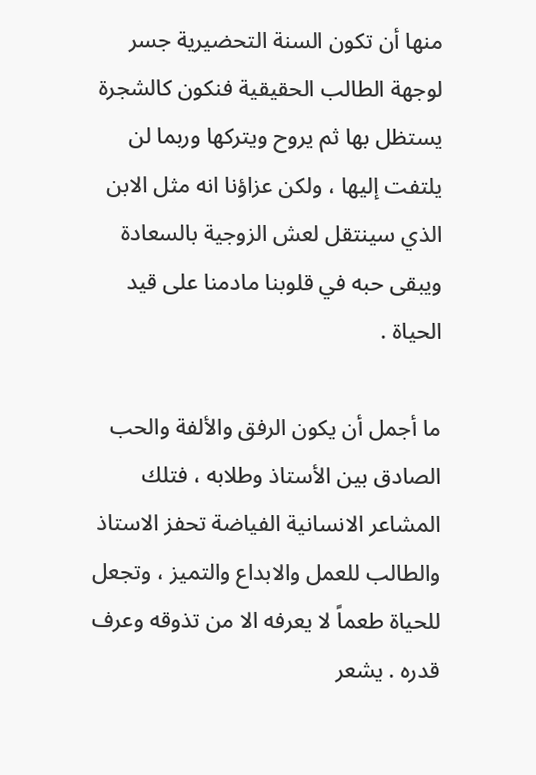منها أن تكون السنة التحضيرية جسر لوجهة الطالب الحقيقية فنكون كالشجرة يستظل بها ثم يروح ويتركها وربما لن يلتفت إليها ، ولكن عزاؤنا انه مثل الابن الذي سينتقل لعش الزوجية بالسعادة ويبقى حبه في قلوبنا مادمنا على قيد الحياة .

ما أجمل أن يكون الرفق والألفة والحب الصادق بين الأستاذ وطلابه ، فتلك المشاعر الانسانية الفياضة تحفز الاستاذ والطالب للعمل والابداع والتميز ، وتجعل للحياة طعماً لا يعرفه الا من تذوقه وعرف قدره . يشعر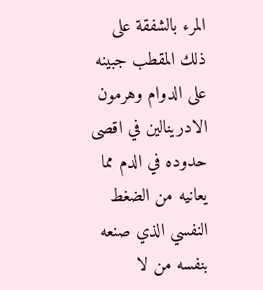المرء بالشفقة على ذلك المقطب جبينه على الدوام وهرمون الادرينالين في اقصى حدوده في الدم مما يعانيه من الضغط النفسي الذي صنعه بنفسه من لا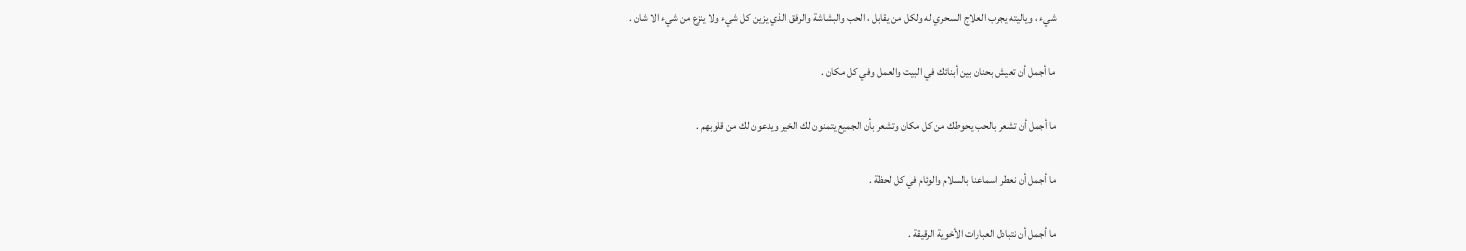شيء ، وياليته يجرب العلاج السحري له ولكل من يقابل ، الحب والبشاشة والرفق الذي يزين كل شيء ولا ينزع من شيء الا شان .

ما أجمل أن تعيش بحنان بين أبنائك في البيت والعمل وفي كل مكان .

ما أجمل أن تشعر بالحب يحوطك من كل مكان وتشعر بأن الجميع يتمنون لك الخير ويدعون لك من قلوبهم .

ما أجمل أن نعطر اسماعنا بالسلام والوئام في كل لحظة .

ما أجمل أن نتبادل العبارات الأخوية الرقيقة .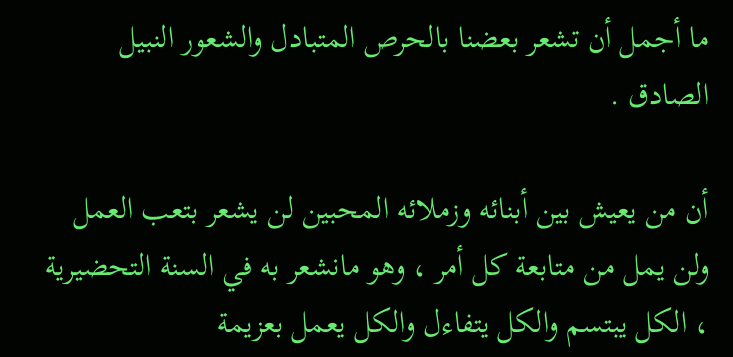ما أجمل أن تشعر بعضنا بالحرص المتبادل والشعور النبيل الصادق .

أن من يعيش بين أبنائه وزملائه المحبين لن يشعر بتعب العمل ولن يمل من متابعة كل أمر ، وهو مانشعر به في السنة التحضيرية ، الكل يبتسم والكل يتفاءل والكل يعمل بعزيمة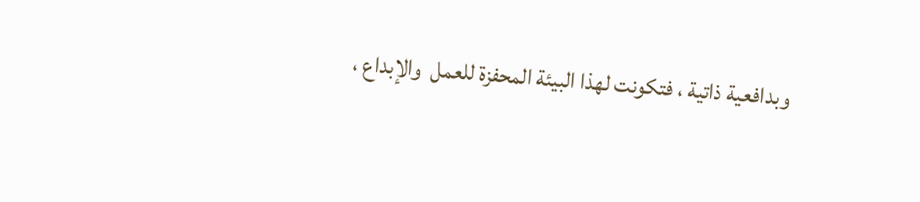وبدافعية ذاتية ، فتكونت لهذا البيئة المحفزة للعمل  والإبداع ،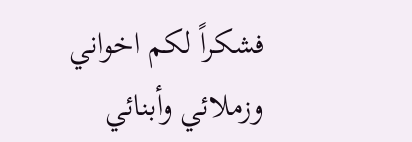فشكراً لكم اخواني وزملائي وأبنائي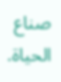صناع الحياة.